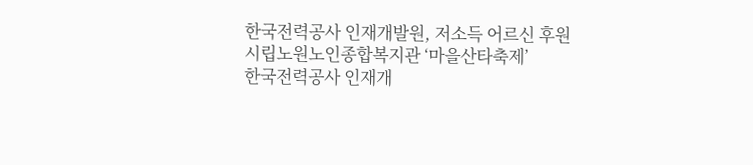한국전력공사 인재개발원, 저소득 어르신 후원
시립노원노인종합복지관 ‘마을산타축제’
한국전력공사 인재개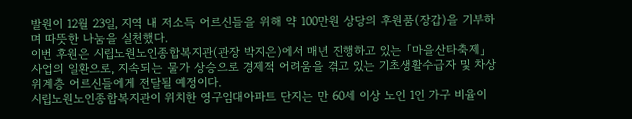발원이 12월 23일, 지역 내 저소득 어르신들을 위해 약 100만원 상당의 후원품(장갑)을 기부하며 따뜻한 나눔을 실천했다.
이번 후원은 시립노원노인종합복지관(관장 박지은)에서 매년 진행하고 있는 「마을산타축제」 사업의 일환으로, 지속되는 물가 상승으로 경제적 어려움을 겪고 있는 기초생활수급자 및 차상위계층 어르신들에게 전달될 예정이다.
시립노원노인종합복지관이 위치한 영구임대아파트 단지는 만 60세 이상 노인 1인 가구 비율이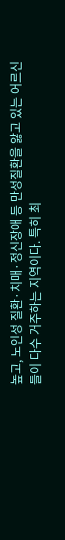높고, 노인성 질환·치매·정신장애 등 만성질환을 앓고 있는 어르신들이 다수 거주하는 지역이다. 특히 최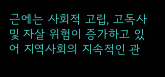근에는 사회적 고립, 고독사 및 자살 위험이 증가하고 있어 지역사회의 지속적인 관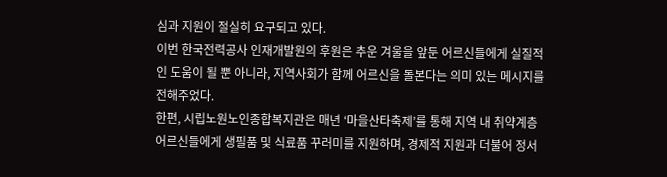심과 지원이 절실히 요구되고 있다.
이번 한국전력공사 인재개발원의 후원은 추운 겨울을 앞둔 어르신들에게 실질적인 도움이 될 뿐 아니라, 지역사회가 함께 어르신을 돌본다는 의미 있는 메시지를 전해주었다.
한편, 시립노원노인종합복지관은 매년 ‘마을산타축제’를 통해 지역 내 취약계층 어르신들에게 생필품 및 식료품 꾸러미를 지원하며, 경제적 지원과 더불어 정서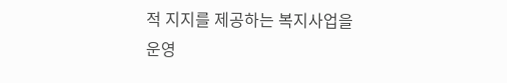적 지지를 제공하는 복지사업을 운영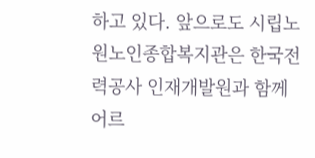하고 있다. 앞으로도 시립노원노인종합복지관은 한국전력공사 인재개발원과 함께 어르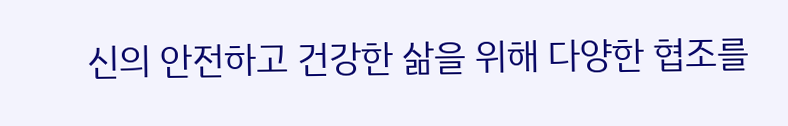신의 안전하고 건강한 삶을 위해 다양한 협조를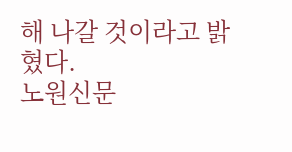해 나갈 것이라고 밝혔다.
노원신문